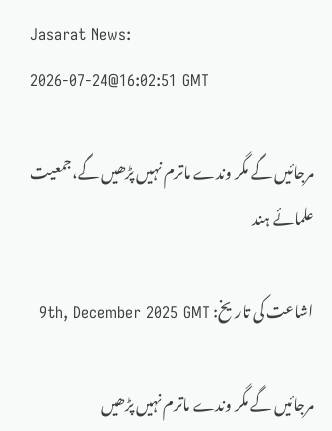Jasarat News:
2026-07-24@16:02:51 GMT

مرجائیں گے مگر وندے ماترم نہیں پڑھیں گے،جمعیت علمائے ہند

اشاعت کی تاریخ: 9th, December 2025 GMT

مرجائیں گے مگر وندے ماترم نہیں پڑھیں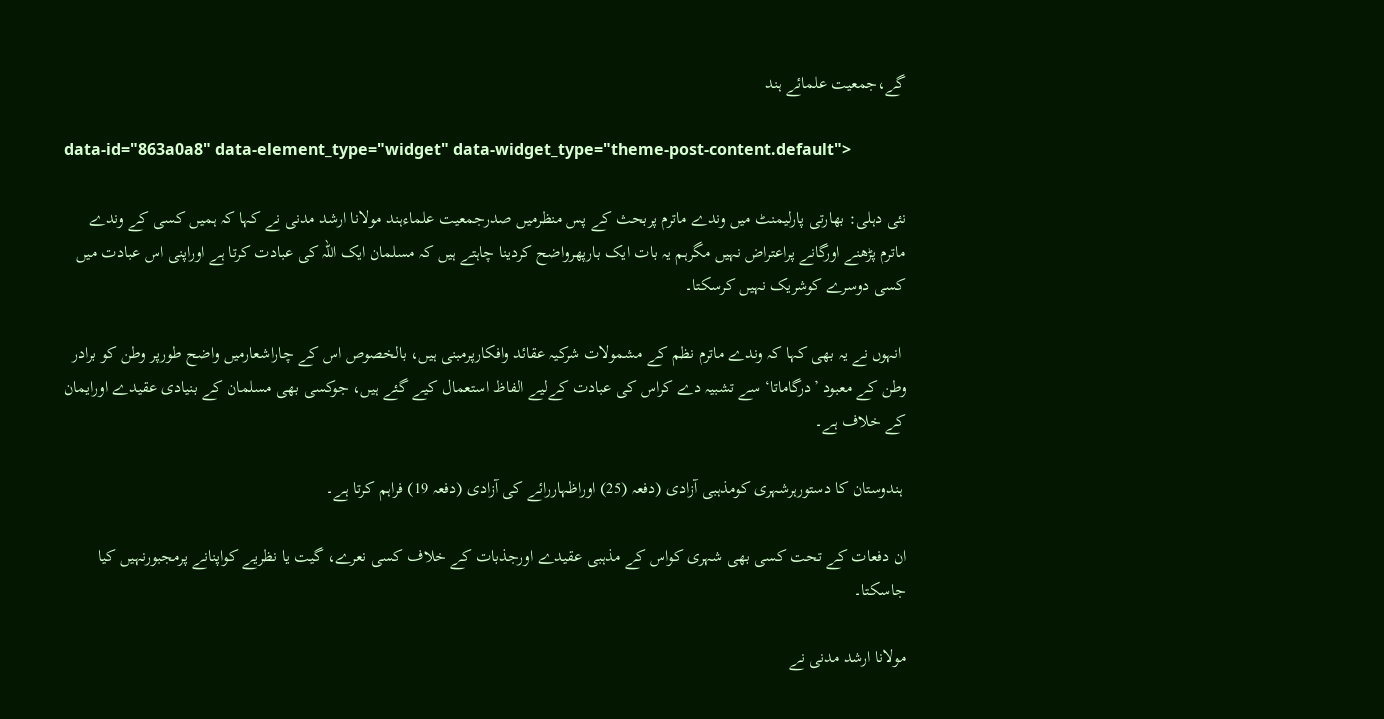گے،جمعیت علمائے ہند

data-id="863a0a8" data-element_type="widget" data-widget_type="theme-post-content.default">

نئی دہلی: بھارتی پارلیمنٹ میں وندے ماترم پربحث کے پس منظرمیں صدرجمعیت علماءہند مولانا ارشد مدنی نے کہا کہ ہمیں کسی کے وندے ماترم پڑھنے اورگانے پراعتراض نہیں مگرہم یہ بات ایک بارپھرواضح کردینا چاہتے ہیں کہ مسلمان ایک اللہ کی عبادت کرتا ہے اوراپنی اس عبادت میں کسی دوسرے کوشریک نہیں کرسکتا۔

 انہوں نے یہ بھی کہا کہ وندے ماترم نظم کے مشمولات شرکیہ عقائد وافکارپرمبنی ہیں، بالخصوص اس کے چاراشعارمیں واضح طورپر وطن کو برادر وطن کے معبود ’درگاماتا‘ سے تشبیہ دے کراس کی عبادت کےلیے الفاظ استعمال کیے گئے ہیں، جوکسی بھی مسلمان کے بنیادی عقیدے اورایمان کے خلاف ہے۔

 ہندوستان کا دستورہرشہری کومذہبی آزادی (دفعہ (25) اوراظہاررائے کی آزادی (دفعہ 19) فراہم کرتا ہے۔

ان دفعات کے تحت کسی بھی شہری کواس کے مذہبی عقیدے اورجذبات کے خلاف کسی نعرے، گیت یا نظریے کواپنانے پرمجبورنہیں کیا جاسکتا۔

مولانا ارشد مدنی نے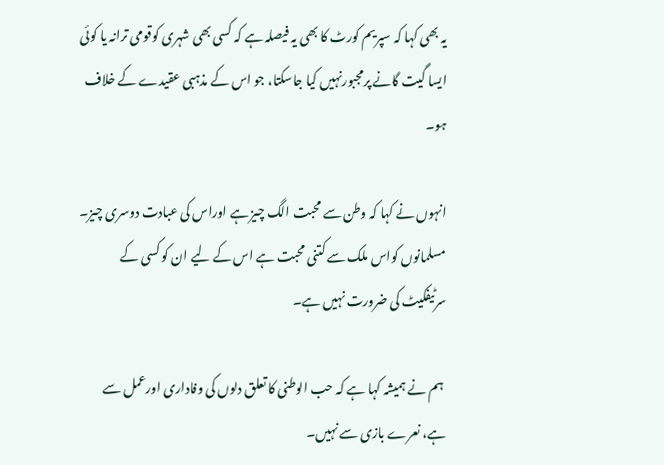یہ بھی کہا کہ سپریم کورٹ کا بھی یہ فیصلہ ہے کہ کسی بھی شہری کوقومی ترانہ یا کوئی ایسا گیت گانے پرمجبورنہیں کیا جاسکتا، جو اس کے مذہبی عقیدے کے خلاف ہو۔

انہوں نے کہا کہ وطن سے محبت الگ چیز ہے اوراس کی عبادت دوسری چیز۔ مسلمانوں کواس ملک سے کتنی محبت ہے اس کے لیے ان کو کسی کے سرٹیفکیٹ کی ضرورت نہیں ہے۔

 ہم نے ہمیشہ کہا ہے کہ حب الوطنی کا تعلق دلوں کی وفاداری اورعمل سے ہے، نعرے بازی سے نہیں۔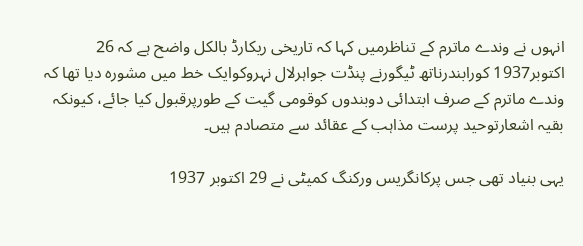انہوں نے وندے ماترم کے تناظرمیں کہا کہ تاریخی ریکارڈ بالکل واضح ہے کہ 26 اکتوبر1937 کورابندرناتھ ٹیگورنے پنڈت جواہرلال نہروکوایک خط میں مشورہ دیا تھا کہ وندے ماترم کے صرف ابتدائی دوبندوں کوقومی گیت کے طورپرقبول کیا جائے، کیونکہ بقیہ اشعارتوحید پرست مذاہب کے عقائد سے متصادم ہیں۔

یہی بنیاد تھی جس پرکانگریس ورکنگ کمیٹی نے 29 اکتوبر 1937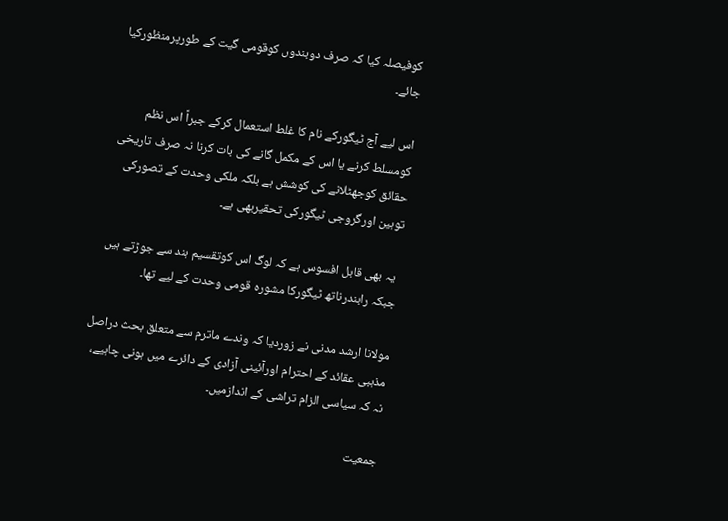کوفیصلہ کیا کہ صرف دوبندوں کوقومی گیت کے طورپرمنظورکیا جائے۔

اس لیے آج ٹیگورکے نام کا غلط استعمال کرکے جبراً اس نظم کومسلط کرنے یا اس کے مکمل گانے کی بات کرنا نہ صرف تاریخی حقائق کوجھٹلانے کی کوشش ہے بلکہ ملکی وحدت کے تصورکی توہین اورگروجی ٹیگورکی تحقیربھی ہے۔

 یہ بھی قابل افسوس ہے کہ لوگ اس کوتقسیم ہند سے جوڑتے ہیں جبکہ رابندرناتھ ٹیگورکا مشورہ قومی وحدت کے لیے تھا۔

مولانا ارشد مدنی نے زوردیا کہ وندے ماترم سے متعلق بحث دراصل مذہبی عقائد کے احترام اورآئینی آزادی کے دائرے میں ہونی چاہیے، نہ کہ سیاسی الزام تراشی کے اندازمیں۔

جمعیت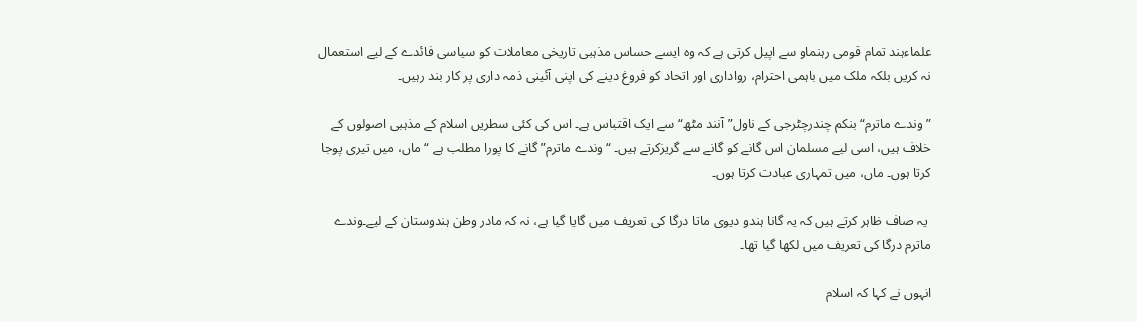علماءہند تمام قومی رہنماو سے اپیل کرتی ہے کہ وہ ایسے حساس مذہبی تاریخی معاملات کو سیاسی فائدے کے لیے استعمال نہ کریں بلکہ ملک میں باہمی احترام، رواداری اور اتحاد کو فروغ دینے کی اپنی آئینی ذمہ داری پر کار بند رہیں۔

”وندے ماترم“ بنکم چندرچٹرجی کے ناول”آنند مٹھ“ سے ایک اقتباس ہے۔ اس کی کئی سطریں اسلام کے مذہبی اصولوں کے خلاف ہیں، اسی لیے مسلمان اس گانے کو گانے سے گریزکرتے ہیں۔ “وندے ماترم” گانے کا پورا مطلب ہے “ماں، میں تیری پوجا کرتا ہوں۔ ماں، میں تمہاری عبادت کرتا ہوں۔

 یہ صاف ظاہر کرتے ہیں کہ یہ گانا ہندو دیوی ماتا درگا کی تعریف میں گایا گیا ہے، نہ کہ مادر وطن ہندوستان کے لیے۔وندے ماترم درگا کی تعریف میں لکھا گیا تھا۔

انہوں نے کہا کہ اسلام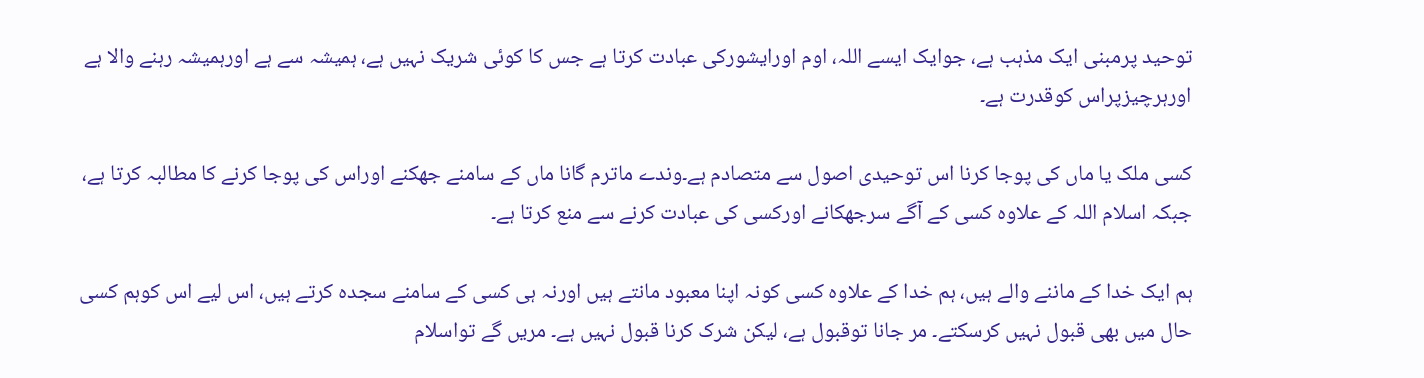توحید پرمبنی ایک مذہب ہے، جوایک ایسے اللہ، اوم اورایشورکی عبادت کرتا ہے جس کا کوئی شریک نہیں ہے، ہمیشہ سے ہے اورہمیشہ رہنے والا ہے اورہرچیزپراس کوقدرت ہے۔

کسی ملک یا ماں کی پوجا کرنا اس توحیدی اصول سے متصادم ہے۔وندے ماترم گانا ماں کے سامنے جھکنے اوراس کی پوجا کرنے کا مطالبہ کرتا ہے، جبکہ اسلام اللہ کے علاوہ کسی کے آگے سرجھکانے اورکسی کی عبادت کرنے سے منع کرتا ہے۔

ہم ایک خدا کے ماننے والے ہیں، ہم خدا کے علاوہ کسی کونہ اپنا معبود مانتے ہیں اورنہ ہی کسی کے سامنے سجدہ کرتے ہیں، اس لیے اس کوہم کسی حال میں بھی قبول نہیں کرسکتے۔ مر جانا توقبول ہے، لیکن شرک کرنا قبول نہیں ہے۔ مریں گے تواسلام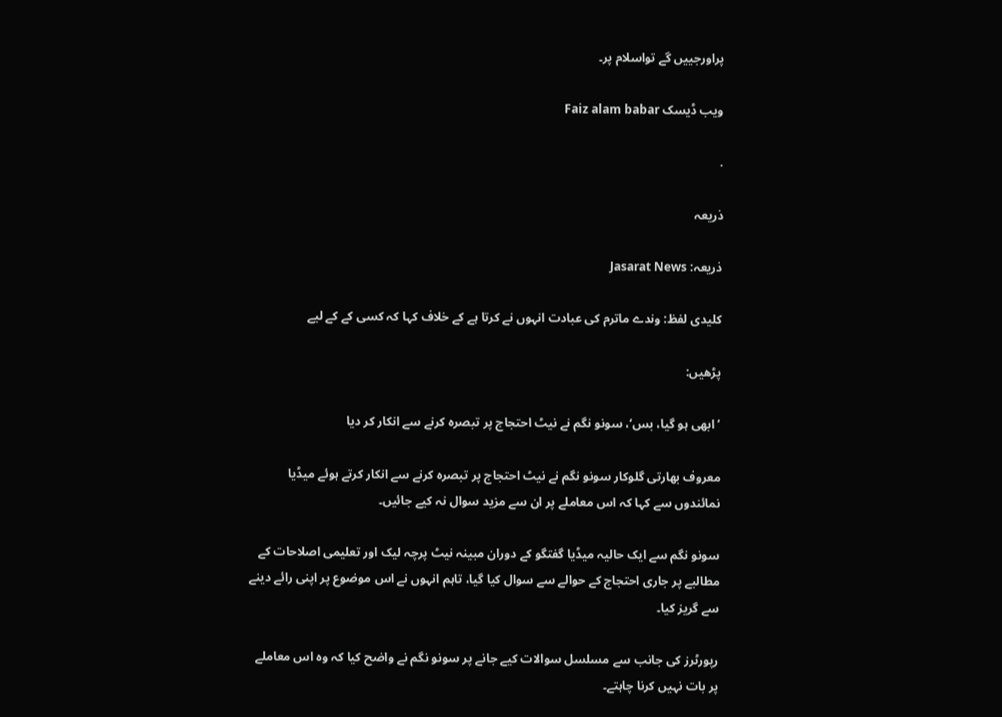پراورجییں گے تواسلام پر۔

ویب ڈیسک Faiz alam babar

.

ذریعہ

ذریعہ: Jasarat News

کلیدی لفظ: وندے ماترم کی عبادت انہوں نے کرتا ہے کے خلاف کہا کہ کسی کے کے لیے

پڑھیں:

’ابھی ہو گیا، بس‘، سونو نگم نے نیٹ احتجاج پر تبصرہ کرنے سے انکار کر دیا

معروف بھارتی گلوکار سونو نگم نے نیٹ احتجاج پر تبصرہ کرنے سے انکار کرتے ہوئے میڈیا نمائندوں سے کہا کہ اس معاملے پر ان سے مزید سوال نہ کیے جائیں۔

سونو نگم سے ایک حالیہ میڈیا گفتگو کے دوران مبینہ نیٹ پرچہ لیک اور تعلیمی اصلاحات کے مطالبے پر جاری احتجاج کے حوالے سے سوال کیا گیا، تاہم انہوں نے اس موضوع پر اپنی رائے دینے سے گریز کیا۔

رپورٹرز کی جانب سے مسلسل سوالات کیے جانے پر سونو نگم نے واضح کیا کہ وہ اس معاملے پر بات نہیں کرنا چاہتے۔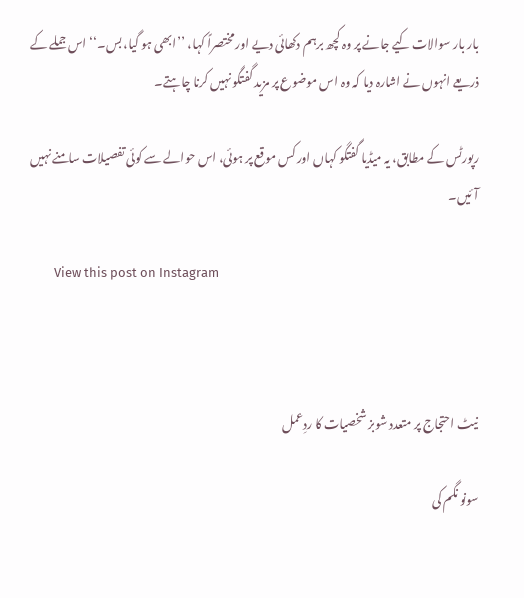بار بار سوالات کیے جانے پر وہ کچھ برہم دکھائی دیے اور مختصراً کہا، ’’ابھی ہو گیا، بس۔‘‘ اس جملے کے ذریعے انہوں نے اشارہ دیا کہ وہ اس موضوع پر مزید گفتگو نہیں کرنا چاہتے۔

رپورٹس کے مطابق، یہ میڈیا گفتگو کہاں اور کس موقع پر ہوئی، اس حوالے سے کوئی تفصیلات سامنے نہیں آئیں۔

        View this post on Instagram



نیٹ احتجاج پر متعدد شوبز شخصیات کا ردِعمل

سونو نگم کی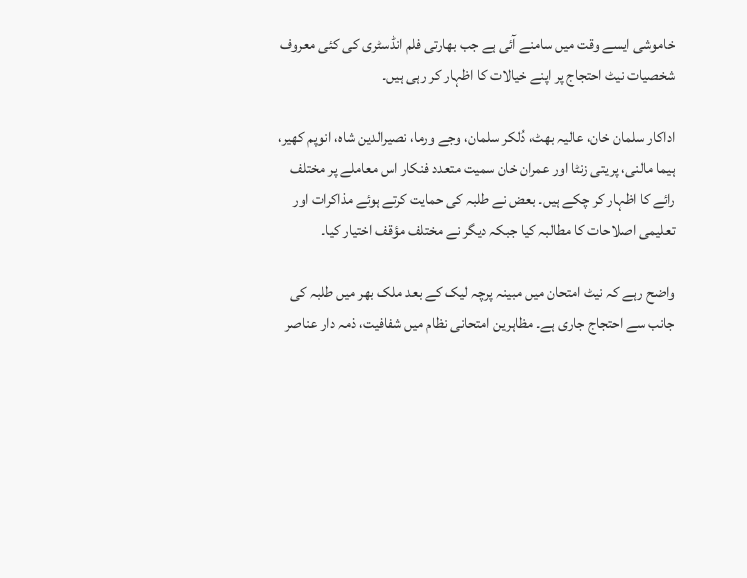خاموشی ایسے وقت میں سامنے آئی ہے جب بھارتی فلم انڈسٹری کی کئی معروف شخصیات نیٹ احتجاج پر اپنے خیالات کا اظہار کر رہی ہیں۔

اداکار سلمان خان، عالیہ بھٹ، دُلکر سلمان، وجے ورما، نصیرالدین شاہ، انوپم کھیر، ہیما مالنی، پریتی زنٹا اور عمران خان سمیت متعدد فنکار اس معاملے پر مختلف رائے کا اظہار کر چکے ہیں۔ بعض نے طلبہ کی حمایت کرتے ہوئے مذاکرات اور تعلیمی اصلاحات کا مطالبہ کیا جبکہ دیگر نے مختلف مؤقف اختیار کیا۔

واضح رہے کہ نیٹ امتحان میں مبینہ پرچہ لیک کے بعد ملک بھر میں طلبہ کی جانب سے احتجاج جاری ہے۔ مظاہرین امتحانی نظام میں شفافیت، ذمہ دار عناصر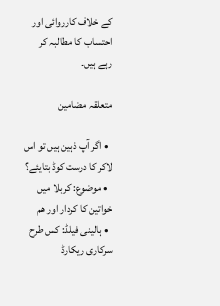کے خلاف کارروائی اور احتساب کا مطالبہ کر رہے ہیں۔

متعلقہ مضامین

  • اگر آپ ذہین ہیں تو اس لاکر کا درست کوڈ بتایئے؟
  • موضوع: کربلا میں خواتین کا کردار اور ھم
  • ہالینی فیلڈ: کس طرح سرکاری ریکارڈ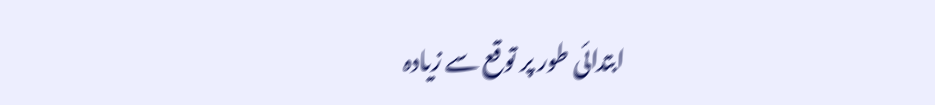ابتدائی طور پر توقع سے زیادہ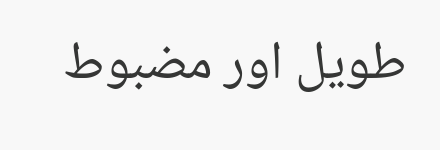طویل اور مضبوط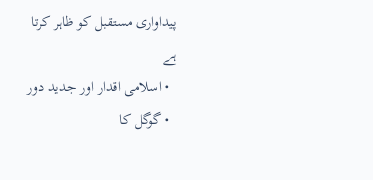پیداواری مستقبل کو ظاہر کرتا ہے
  • اسلامی اقدار اور جدید دور
  • گوگل کا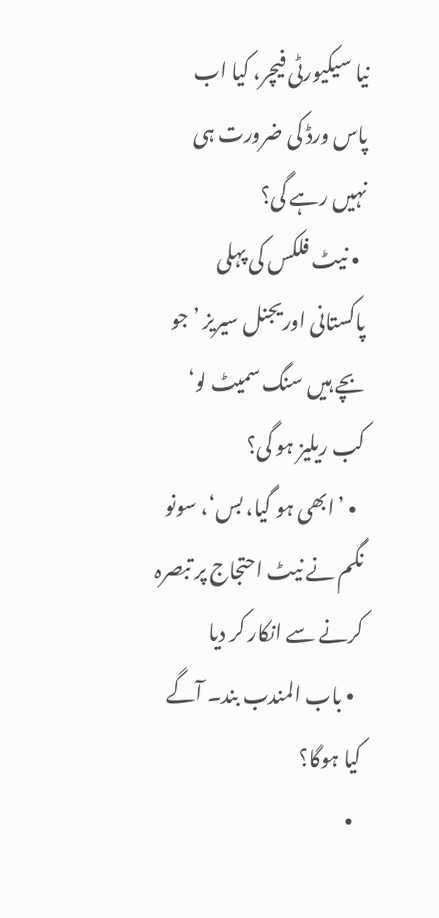نیا سیکیورٹی فیچر، کیا اب پاس ورڈ کی ضرورت ہی نہیں رہے گی؟
  • نیٹ فلکس کی پہلی پاکستانی اوریجنل سیریز ’جو بچے ہیں سنگ سمیٹ لو‘ کب ریلیز ہو گی؟
  • ’ابھی ہو گیا، بس‘، سونو نگم نے نیٹ احتجاج پر تبصرہ کرنے سے انکار کر دیا
  • باب المندب بند۔ آگے کیا ہوگا؟
  •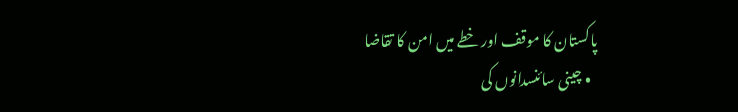پاکستان کا موقف اور خطے میں امن کا تقاضا
  • چینی سائنسدانوں کی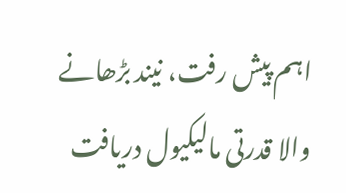اہم پیش رفت، نیند بڑھانے والا قدرتی مالیکیول دریافت